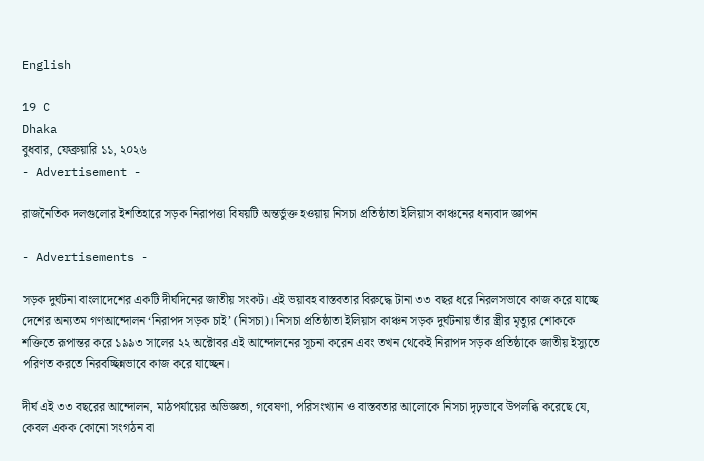English

19 C
Dhaka
বুধবার, ফেব্রুয়ারি ১১, ২০২৬
- Advertisement -

রাজনৈতিক দলগুলোর ইশতিহারে সড়ক নিরাপত্তা বিষয়টি অন্তর্ভুক্ত হওয়ায় নিসচা প্রতিষ্ঠাতা ইলিয়াস কাঞ্চনের ধন্যবাদ জ্ঞাপন

- Advertisements -

সড়ক দুর্ঘটনা বাংলাদেশের একটি দীর্ঘদিনের জাতীয় সংকট। এই ভয়াবহ বাস্তবতার বিরুদ্ধে টানা ৩৩ বছর ধরে নিরলসভাবে কাজ করে যাচ্ছে দেশের অন্যতম গণআন্দোলন ‘নিরাপদ সড়ক চাই’ (নিসচা)। নিসচা প্রতিষ্ঠাতা ইলিয়াস কাঞ্চন সড়ক দুর্ঘটনায় তাঁর স্ত্রীর মৃত্যুর শোককে শক্তিতে রূপান্তর করে ১৯৯৩ সালের ২২ অক্টোবর এই আন্দোলনের সূচনা করেন এবং তখন থেকেই নিরাপদ সড়ক প্রতিষ্ঠাকে জাতীয় ইস্যুতে পরিণত করতে নিরবচ্ছিন্নভাবে কাজ করে যাচ্ছেন।

দীর্ঘ এই ৩৩ বছরের আন্দোলন, মাঠপর্যায়ের অভিজ্ঞতা, গবেষণা, পরিসংখ্যান ও বাস্তবতার আলোকে নিসচা দৃঢ়ভাবে উপলব্ধি করেছে যে, কেবল একক কোনো সংগঠন বা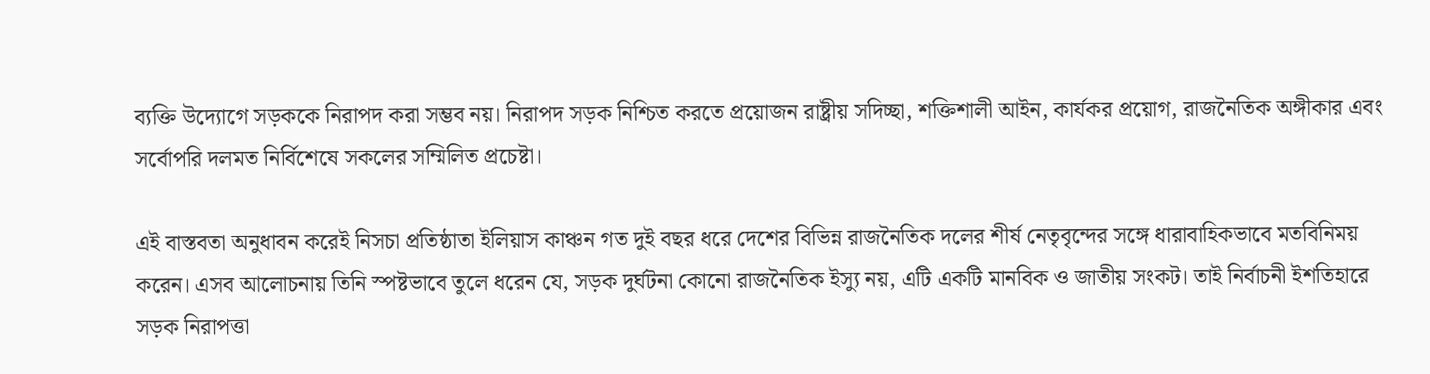ব্যক্তি উদ্যোগে সড়ককে নিরাপদ করা সম্ভব নয়। নিরাপদ সড়ক নিশ্চিত করতে প্রয়োজন রাষ্ট্রীয় সদিচ্ছা, শক্তিশালী আইন, কার্যকর প্রয়োগ, রাজনৈতিক অঙ্গীকার এবং সর্বোপরি দলমত নির্বিশেষে সকলের সম্মিলিত প্রচেষ্টা।

এই বাস্তবতা অনুধাবন করেই নিসচা প্রতিষ্ঠাতা ইলিয়াস কাঞ্চন গত দুই বছর ধরে দেশের বিভিন্ন রাজনৈতিক দলের শীর্ষ নেতৃবৃন্দের সঙ্গে ধারাবাহিকভাবে মতবিনিময় করেন। এসব আলোচনায় তিনি স্পষ্টভাবে তুলে ধরেন যে, সড়ক দুর্ঘটনা কোনো রাজনৈতিক ইস্যু নয়, এটি একটি মানবিক ও জাতীয় সংকট। তাই নির্বাচনী ইশতিহারে সড়ক নিরাপত্তা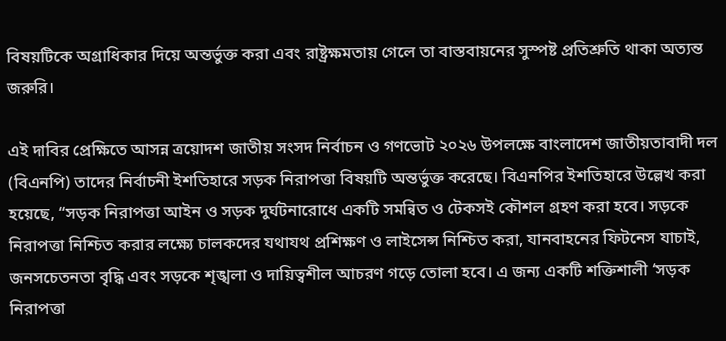বিষয়টিকে অগ্রাধিকার দিয়ে অন্তর্ভুক্ত করা এবং রাষ্ট্রক্ষমতায় গেলে তা বাস্তবায়নের সুস্পষ্ট প্রতিশ্রুতি থাকা অত্যন্ত জরুরি।

এই দাবির প্রেক্ষিতে আসন্ন ত্রয়োদশ জাতীয় সংসদ নির্বাচন ও গণভোট ২০২৬ উপলক্ষে বাংলাদেশ জাতীয়তাবাদী দল (বিএনপি) তাদের নির্বাচনী ইশতিহারে সড়ক নিরাপত্তা বিষয়টি অন্তর্ভুক্ত করেছে। বিএনপির ইশতিহারে উল্লেখ করা হয়েছে, “সড়ক নিরাপত্তা আইন ও সড়ক দুর্ঘটনারোধে একটি সমন্বিত ও টেকসই কৌশল গ্রহণ করা হবে। সড়কে নিরাপত্তা নিশ্চিত করার লক্ষ্যে চালকদের যথাযথ প্রশিক্ষণ ও লাইসেন্স নিশ্চিত করা, যানবাহনের ফিটনেস যাচাই, জনসচেতনতা বৃদ্ধি এবং সড়কে শৃঙ্খলা ও দায়িত্বশীল আচরণ গড়ে তোলা হবে। এ জন্য একটি শক্তিশালী ‘সড়ক নিরাপত্তা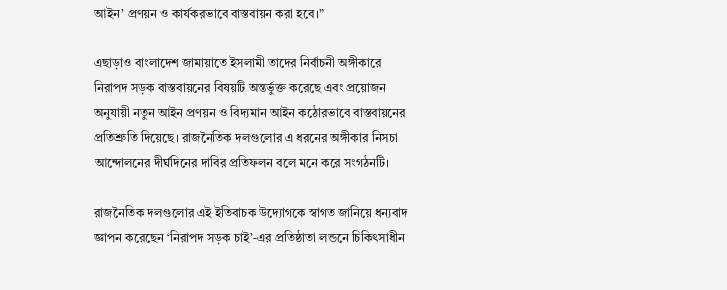আইন’ প্রণয়ন ও কার্যকরভাবে বাস্তবায়ন করা হবে।”

এছাড়াও বাংলাদেশ জামায়াতে ইসলামী তাদের নির্বাচনী অঙ্গীকারে নিরাপদ সড়ক বাস্তবায়নের বিষয়টি অন্তর্ভুক্ত করেছে এবং প্রয়োজন অনুযায়ী নতুন আইন প্রণয়ন ও বিদ্যমান আইন কঠোরভাবে বাস্তবায়নের প্রতিশ্রুতি দিয়েছে। রাজনৈতিক দলগুলোর এ ধরনের অঙ্গীকার নিসচা আন্দোলনের দীর্ঘদিনের দাবির প্রতিফলন বলে মনে করে সংগঠনটি।

রাজনৈতিক দলগুলোর এই ইতিবাচক উদ্যোগকে স্বাগত জানিয়ে ধন্যবাদ জ্ঞাপন করেছেন ‘নিরাপদ সড়ক চাই’-এর প্রতিষ্ঠাতা লন্ডনে চিকিৎসাধীন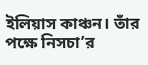ইলিয়াস কাঞ্চন। তাঁর পক্ষে নিসচা’র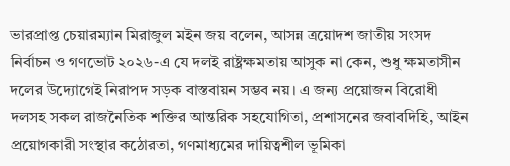ভারপ্রাপ্ত চেয়ারম্যান মিরাজুল মইন জয় বলেন, আসন্ন ত্রয়োদশ জাতীয় সংসদ নির্বাচন ও গণভোট ২০২৬-এ যে দলই রাষ্ট্রক্ষমতায় আসুক না কেন, শুধু ক্ষমতাসীন দলের উদ্যোগেই নিরাপদ সড়ক বাস্তবায়ন সম্ভব নয়। এ জন্য প্রয়োজন বিরোধী দলসহ সকল রাজনৈতিক শক্তির আন্তরিক সহযোগিতা, প্রশাসনের জবাবদিহি, আইন প্রয়োগকারী সংস্থার কঠোরতা, গণমাধ্যমের দায়িত্বশীল ভূমিকা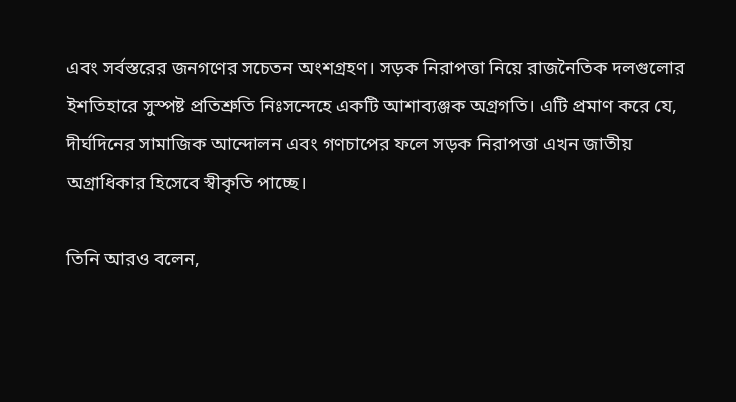এবং সর্বস্তরের জনগণের সচেতন অংশগ্রহণ। সড়ক নিরাপত্তা নিয়ে রাজনৈতিক দলগুলোর ইশতিহারে সুস্পষ্ট প্রতিশ্রুতি নিঃসন্দেহে একটি আশাব্যঞ্জক অগ্রগতি। এটি প্রমাণ করে যে, দীর্ঘদিনের সামাজিক আন্দোলন এবং গণচাপের ফলে সড়ক নিরাপত্তা এখন জাতীয় অগ্রাধিকার হিসেবে স্বীকৃতি পাচ্ছে।

তিনি আরও বলেন,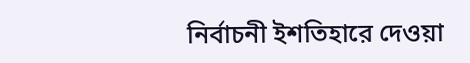নির্বাচনী ইশতিহারে দেওয়া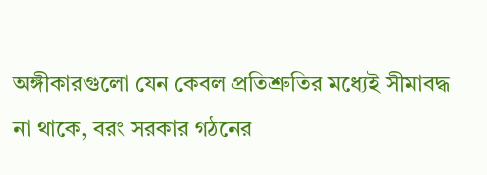অঙ্গীকারগুলো যেন কেবল প্রতিশ্রুতির মধ্যেই সীমাবদ্ধ না থাকে, বরং সরকার গঠনের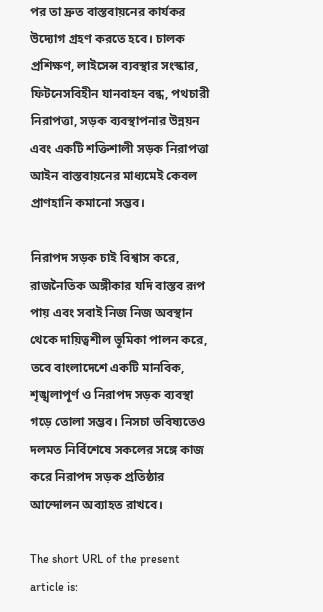পর তা দ্রুত বাস্তবায়নের কার্যকর উদ্যোগ গ্রহণ করতে হবে। চালক প্রশিক্ষণ, লাইসেন্স ব্যবস্থার সংস্কার, ফিটনেসবিহীন যানবাহন বন্ধ, পথচারী নিরাপত্তা, সড়ক ব্যবস্থাপনার উন্নয়ন এবং একটি শক্তিশালী সড়ক নিরাপত্তা আইন বাস্তবায়নের মাধ্যমেই কেবল প্রাণহানি কমানো সম্ভব।

নিরাপদ সড়ক চাই বিশ্বাস করে, রাজনৈতিক অঙ্গীকার যদি বাস্তব রূপ পায় এবং সবাই নিজ নিজ অবস্থান থেকে দায়িত্বশীল ভূমিকা পালন করে, তবে বাংলাদেশে একটি মানবিক, শৃঙ্খলাপূর্ণ ও নিরাপদ সড়ক ব্যবস্থা গড়ে তোলা সম্ভব। নিসচা ভবিষ্যতেও দলমত নির্বিশেষে সকলের সঙ্গে কাজ করে নিরাপদ সড়ক প্রতিষ্ঠার আন্দোলন অব্যাহত রাখবে।

The short URL of the present article is: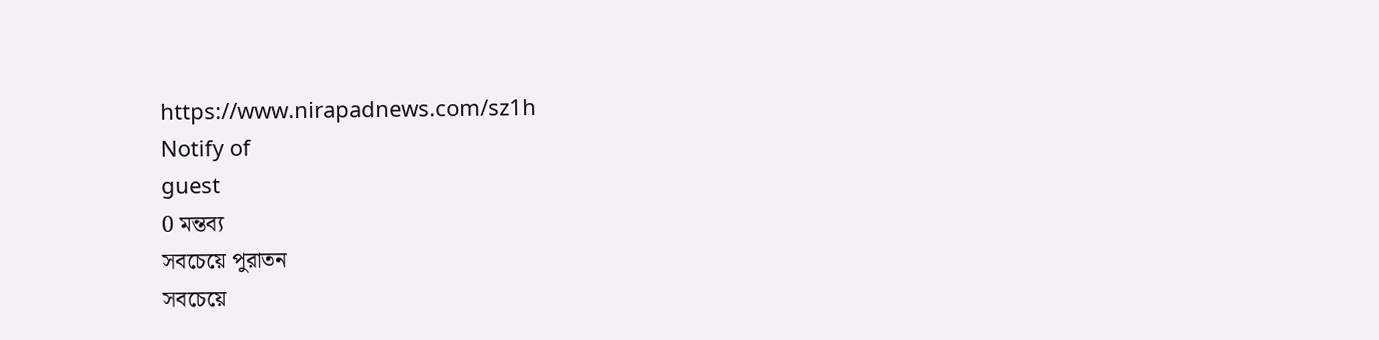https://www.nirapadnews.com/sz1h
Notify of
guest
0 মন্তব্য
সবচেয়ে পুরাতন
সবচেয়ে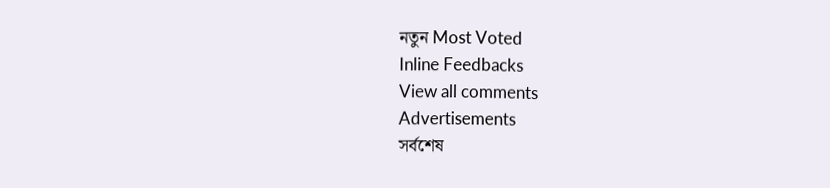নতুন Most Voted
Inline Feedbacks
View all comments
Advertisements
সর্বশেষ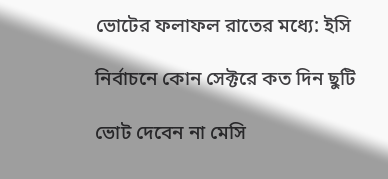ভোটের ফলাফল রাতের মধ্যে: ইসি

নির্বাচনে কোন সেক্টরে কত দিন ছুটি

ভোট দেবেন না মেসি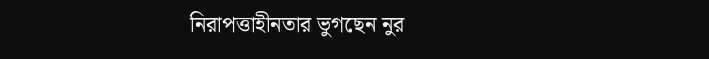নিরাপত্তাহীনতার ভুগছেন নুর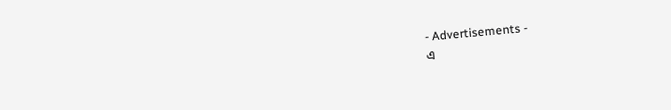- Advertisements -
এ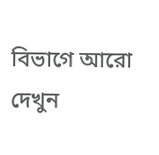বিভাগে আরো দেখুন